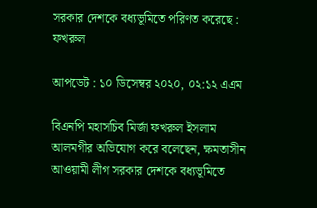সরকার দেশকে বধ্যভূমিতে পরিণত করেছে : ফখরুল

আপডেট : ১০ ডিসেম্বর ২০২০, ০২:১২ এএম

বিএনপি মহাসচিব মির্জা ফখরুল ইসলাম আলমগীর অভিযোগ করে বলেছেন, ক্ষমতাসীন আওয়ামী লীগ সরকার দেশকে বধ্যভূমিতে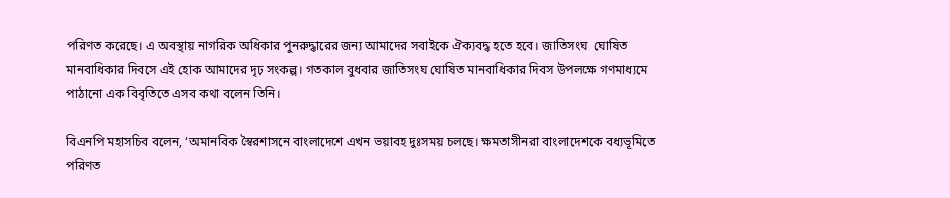পরিণত করেছে। এ অবস্থায় নাগরিক অধিকার পুনরুদ্ধারের জন্য আমাদের সবাইকে ঐক্যবদ্ধ হতে হবে। জাতিসংঘ  ঘোষিত মানবাধিকার দিবসে এই হোক আমাদের দৃঢ় সংকল্প। গতকাল বুধবার জাতিসংঘ ঘোষিত মানবাধিকার দিবস উপলক্ষে গণমাধ্যমে পাঠানো এক বিবৃতিতে এসব কথা বলেন তিনি।

বিএনপি মহাসচিব বলেন, ‘অমানবিক স্বৈরশাসনে বাংলাদেশে এখন ভয়াবহ দুঃসময় চলছে। ক্ষমতাসীনরা বাংলাদেশকে বধ্যভূমিতে পরিণত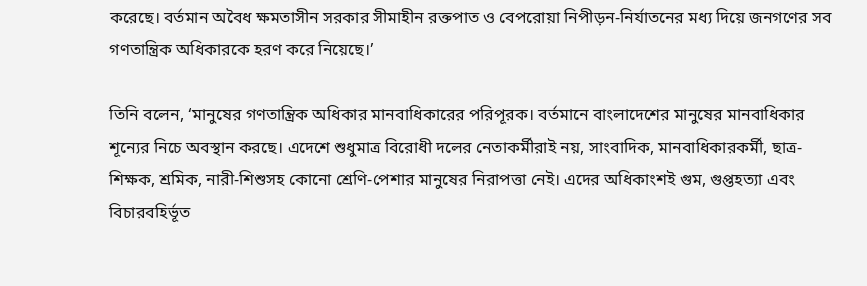করেছে। বর্তমান অবৈধ ক্ষমতাসীন সরকার সীমাহীন রক্তপাত ও বেপরোয়া নিপীড়ন-নির্যাতনের মধ্য দিয়ে জনগণের সব গণতান্ত্রিক অধিকারকে হরণ করে নিয়েছে।’

তিনি বলেন, ‘মানুষের গণতান্ত্রিক অধিকার মানবাধিকারের পরিপূরক। বর্তমানে বাংলাদেশের মানুষের মানবাধিকার শূন্যের নিচে অবস্থান করছে। এদেশে শুধুমাত্র বিরোধী দলের নেতাকর্মীরাই নয়, সাংবাদিক, মানবাধিকারকর্মী, ছাত্র-শিক্ষক, শ্রমিক, নারী-শিশুসহ কোনো শ্রেণি-পেশার মানুষের নিরাপত্তা নেই। এদের অধিকাংশই গুম, গুপ্তহত্যা এবং বিচারবহির্ভূত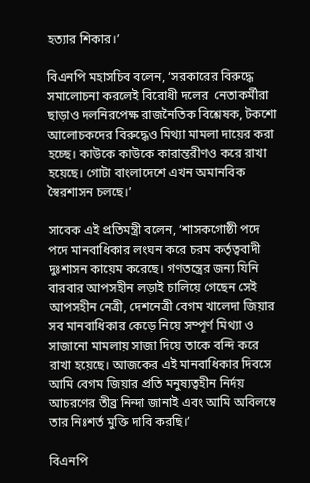হত্যার শিকার।’

বিএনপি মহাসচিব বলেন, ‘সরকারের বিরুদ্ধে সমালোচনা করলেই বিরোধী দলের  নেতাকর্মীরা ছাড়াও দলনিরপেক্ষ রাজনৈতিক বিশ্লেষক, টকশো আলোচকদের বিরুদ্ধেও মিথ্যা মামলা দায়ের করা হচ্ছে। কাউকে কাউকে কারান্তরীণও করে রাখা হয়েছে। গোটা বাংলাদেশে এখন অমানবিক স্বৈরশাসন চলছে।’

সাবেক এই প্রতিমন্ত্রী বলেন, ‘শাসকগোষ্ঠী পদে পদে মানবাধিকার লংঘন করে চরম কর্তৃত্ববাদী দুঃশাসন কায়েম করেছে। গণতন্ত্রের জন্য যিনি বারবার আপসহীন লড়াই চালিয়ে গেছেন সেই আপসহীন নেত্রী, দেশনেত্রী বেগম খালেদা জিয়ার সব মানবাধিকার কেড়ে নিয়ে সম্পূর্ণ মিথ্যা ও সাজানো মামলায় সাজা দিয়ে তাকে বন্দি করে রাখা হয়েছে। আজকের এই মানবাধিকার দিবসে আমি বেগম জিয়ার প্রতি মনুষ্যত্বহীন নির্দয় আচরণের তীব্র নিন্দা জানাই এবং আমি অবিলম্বে তার নিঃশর্ত মুক্তি দাবি করছি।’

বিএনপি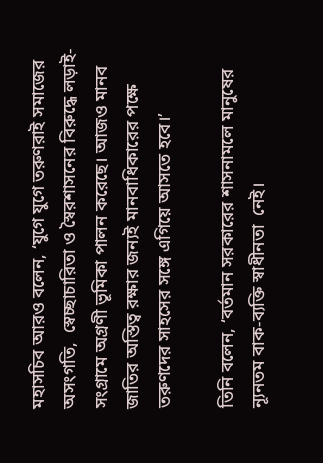মহাসচিব আরও বলেন, ‘যুগে যুগে তরুণরাই সমাজের অসংগতি,  স্বেচ্ছাচারিতা ও স্বৈরশাসনের বিরুদ্ধে লড়াই-সংগ্রামে অগ্রণী ভূমিকা পালন করেছে। আজও মানব জাতির অস্তিত্ব রক্ষার জন্যই মানবাধিকারের পক্ষে তরুণদের সাহসের সঙ্গে এগিয়ে আসতে হবে।’

তিনি বলেন, ‘বর্তমান সরকারের শাসনামলে মানুষের ন্যূনতম বাক-ব্যক্তি স্বাধীনতা  নেই।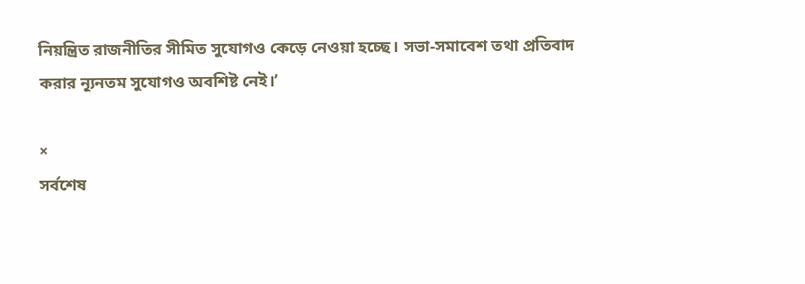নিয়ন্ত্রিত রাজনীতির সীমিত সুযোগও কেড়ে নেওয়া হচ্ছে। সভা-সমাবেশ তথা প্রতিবাদ করার ন্যূনতম সুযোগও অবশিষ্ট নেই।’

×
সর্বশেষ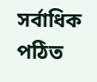সর্বাধিক পঠিত